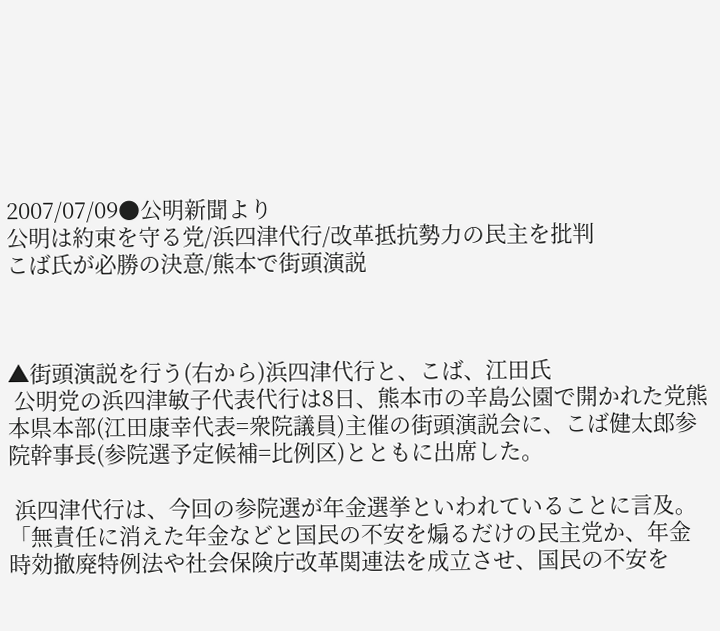2007/07/09●公明新聞より
公明は約束を守る党/浜四津代行/改革抵抗勢力の民主を批判
こば氏が必勝の決意/熊本で街頭演説



▲街頭演説を行う(右から)浜四津代行と、こば、江田氏
 公明党の浜四津敏子代表代行は8日、熊本市の辛島公園で開かれた党熊本県本部(江田康幸代表=衆院議員)主催の街頭演説会に、こば健太郎参院幹事長(参院選予定候補=比例区)とともに出席した。

 浜四津代行は、今回の参院選が年金選挙といわれていることに言及。「無責任に消えた年金などと国民の不安を煽るだけの民主党か、年金時効撤廃特例法や社会保険庁改革関連法を成立させ、国民の不安を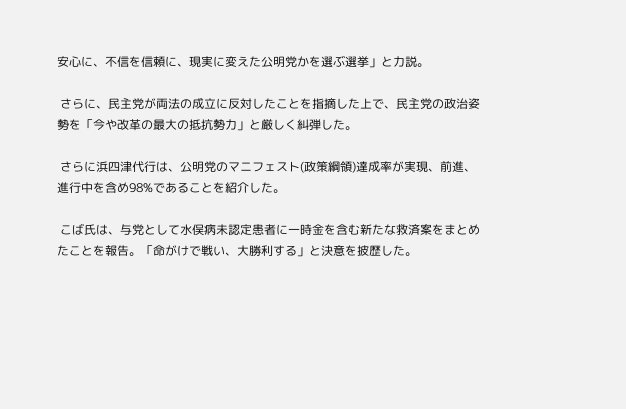安心に、不信を信頼に、現実に変えた公明党かを選ぶ選挙」と力説。

 さらに、民主党が両法の成立に反対したことを指摘した上で、民主党の政治姿勢を「今や改革の最大の抵抗勢力」と厳しく糾弾した。

 さらに浜四津代行は、公明党のマニフェスト(政策綱領)達成率が実現、前進、進行中を含め98%であることを紹介した。

 こば氏は、与党として水俣病未認定患者に一時金を含む新たな救済案をまとめたことを報告。「命がけで戦い、大勝利する」と決意を披歴した。